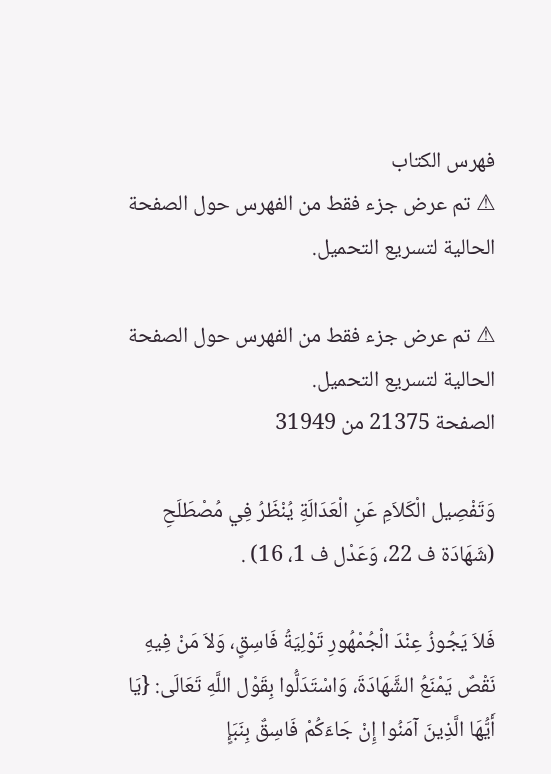فهرس الكتاب
⚠ تم عرض جزء فقط من الفهرس حول الصفحة الحالية لتسريع التحميل.

⚠ تم عرض جزء فقط من الفهرس حول الصفحة الحالية لتسريع التحميل.
الصفحة 21375 من 31949

وَتَفْصِيل الْكَلاَمِ عَنِ الْعَدَالَةِ يُنْظَرُ فِي مُصْطَلَحِ (شَهَادَة ف 22، وَعَدْل ف 1، 16) .

فَلاَ يَجُوزُ عِنْدَ الْجُمْهُورِ تَوْلِيَةُ فَاسِقٍ، وَلاَ مَنْ فِيهِ نَقْصٌ يَمْنَعُ الشَّهَادَةَ، وَاسْتَدَلُّوا بِقَوْل اللَّهِ تَعَالَى: {يَا أَيُّهَا الَّذِينَ آمَنُوا إِنْ جَاءَكُمْ فَاسِقٌ بِنَبَإٍ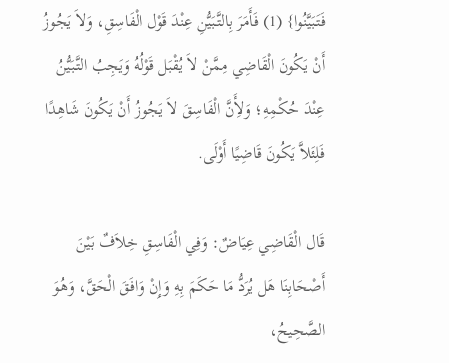فَتَبَيَّنُوا} (1) فَأَمَرَ بِالتَّبَيُّنِ عِنْدَ قَوْل الْفَاسِقِ، وَلاَ يَجُوزُ أَنْ يَكُونَ الْقَاضِي مِمَّنْ لاَ يُقْبَل قَوْلُهُ وَيَجِبُ التَّبَيُّنُ عِنْدَ حُكْمِهِ؛ وَلأَِنَّ الْفَاسِقَ لاَ يَجُوزُ أَنْ يَكُونَ شَاهِدًا فَلِئَلاَّ يَكُونَ قَاضِيًا أَوْلَى.

قَال الْقَاضِي عِيَاضٌ: وَفِي الْفَاسِقِ خِلاَفٌ بَيْنَ أَصْحَابِنَا هَل يُرَدُّ مَا حَكَمَ بِهِ وَإِنْ وَافَقَ الْحَقَّ، وَهُوَ الصَّحِيحُ،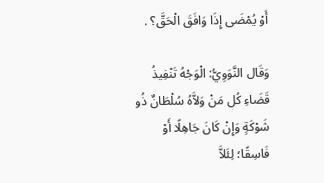أَوْ يُمْضَى إِذَا وَافَقَ الْحَقَّ؟ .

وَقَال النَّوَوِيُّ: الْوَجْهُ تَنْفِيذُ قَضَاءِ كُل مَنْ وَلاَّهُ سُلْطَانٌ ذُو شَوْكَةٍ وَإِنْ كَانَ جَاهِلًا أَوْ فَاسِقًا؛ لِئَلاَّ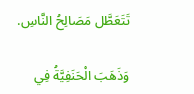تَتَعَطَّل مَصَالِحُ النَّاسِ.

وَذَهَبَ الْحَنَفِيَّةُ فِي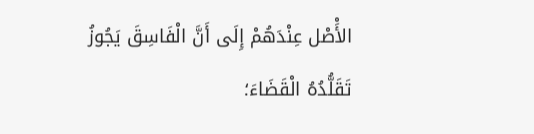الأَْصْل عِنْدَهُمْ إِلَى أَنَّ الْفَاسِقَ يَجُوزُ تَقَلُّدُهُ الْقَضَاءَ؛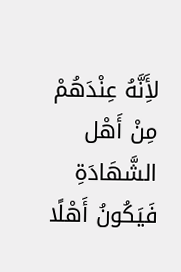لأَِنَّهُ عِنْدَهُمْ مِنْ أَهْل الشَّهَادَةِ فَيَكُونُ أَهْلًا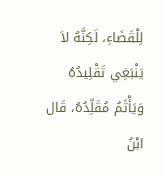لِلْقَضَاءِ، لَكِنَّهُ لاَ يَنْبَغِي تَقْلِيدُهُ وَيَأْثَمُ مُقَلِّدُهُ، قَال ابْنُ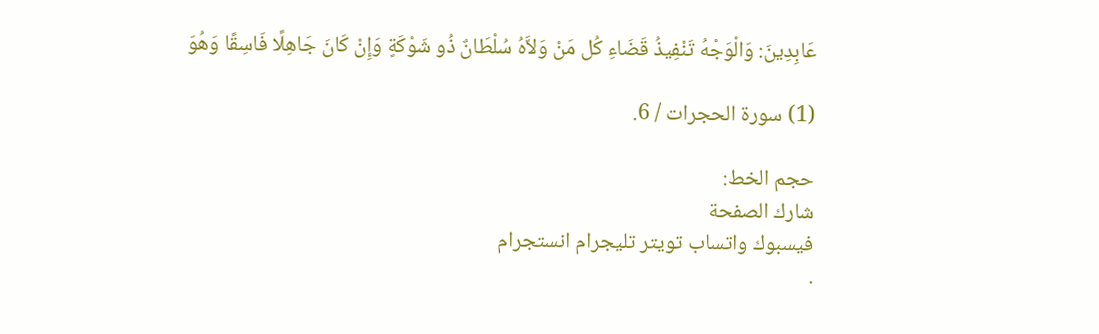عَابِدِينَ: وَالْوَجْهُ تَنْفِيذُ قَضَاءِ كُل مَنْ وَلاَّهُ سُلْطَانٌ ذُو شَوْكَةٍ وَإِنْ كَانَ جَاهِلًا فَاسِقًا وَهُوَ

(1) سورة الحجرات / 6.

حجم الخط:
شارك الصفحة
فيسبوك واتساب تويتر تليجرام انستجرام
.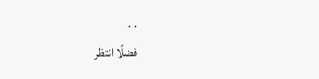. .
فضلًا انتظر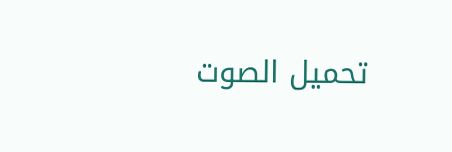تحميل الصوت